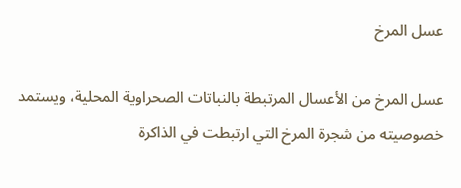عسل المرخ

عسل المرخ من الأعسال المرتبطة بالنباتات الصحراوية المحلية، ويستمد خصوصيته من شجرة المرخ التي ارتبطت في الذاكرة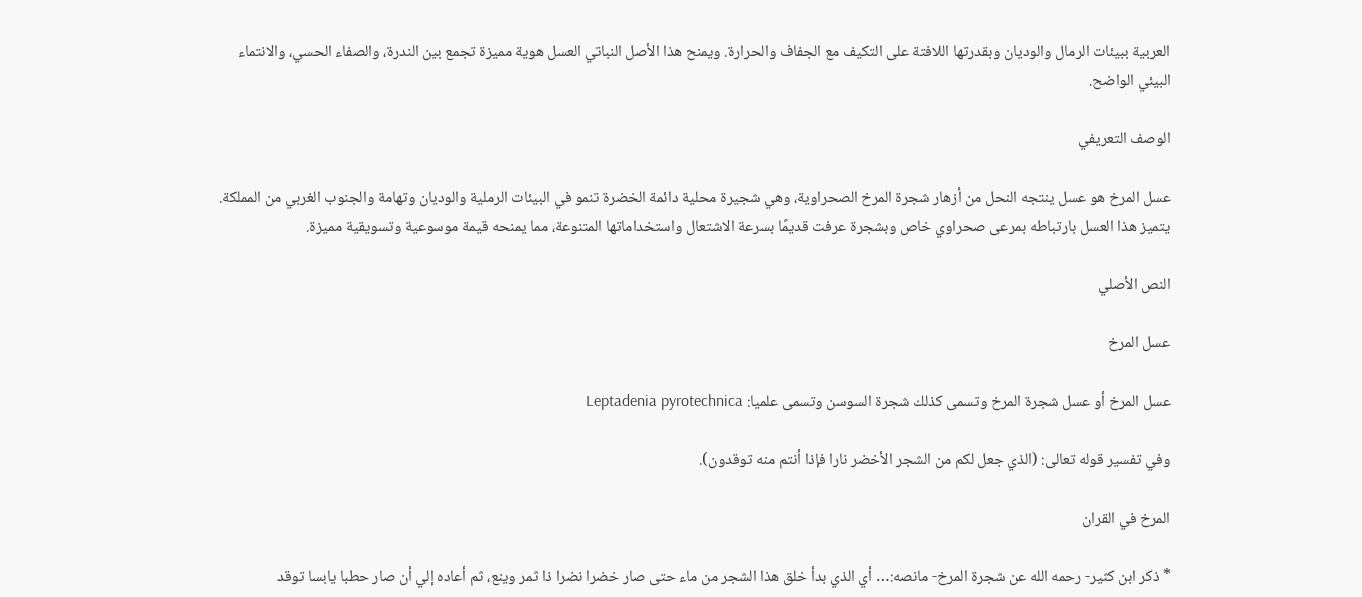العربية ببيئات الرمال والوديان وبقدرتها اللافتة على التكيف مع الجفاف والحرارة. ويمنح هذا الأصل النباتي العسل هوية مميزة تجمع بين الندرة، والصفاء الحسي، والانتماء البيئي الواضح.

الوصف التعريفي

عسل المرخ هو عسل ينتجه النحل من أزهار شجرة المرخ الصحراوية، وهي شجيرة محلية دائمة الخضرة تنمو في البيئات الرملية والوديان وتهامة والجنوب الغربي من المملكة. يتميز هذا العسل بارتباطه بمرعى صحراوي خاص وبشجرة عرفت قديمًا بسرعة الاشتعال واستخداماتها المتنوعة، مما يمنحه قيمة موسوعية وتسويقية مميزة.

النص الأصلي

عسل المرخ

عسل المرخ أو عسل شجرة المرخ وتسمى كذلك شجرة السوسن وتسمى علميا: Leptadenia pyrotechnica

وفي تفسير قوله تعالى: (الذي جعل لكم من الشجر الأخضر نارا فإذا أنتم منه توقدون).

المرخ في القران

* ذكر ابن كثير- رحمه الله عن شجرة المرخ- مانصه:… أي الذي بدأ خلق هذا الشجر من ماء حتى صار خضرا نضرا ذا ثمر وينع، ثم أعاده إلي أن صار حطبا يابسا توقد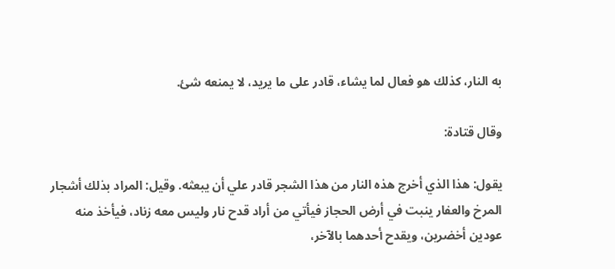به النار، كذلك هو فعال لما يشاء، قادر على ما يريد، لا يمنعه شئ.

وقال قتادة:

يقول: هذا الذي أخرج هذه النار من هذا الشجر قادر علي أن يبعثه. وقيل: المراد بذلك أشجار المرخ والعفار ينبت في أرض الحجاز فيأتي من أراد قدح نار وليس معه زناد، فيأخذ منه عودين أخضرين، ويقدح أحدهما بالآخر،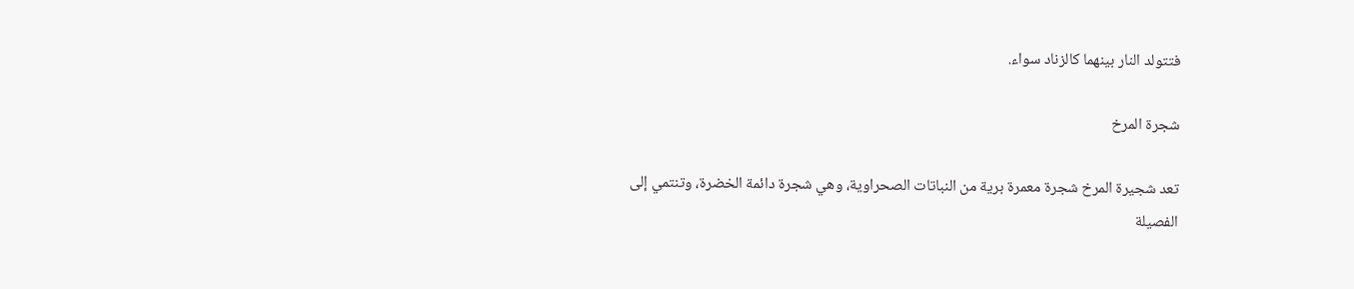فتتولد النار بينهما كالزناد سواء.

شجرة المرخ

تعد شجيرة المرخ شجرة معمرة برية من النباتات الصحراوية، وهي شجرة دائمة الخضرة، وتنتمي إلى الفصيلة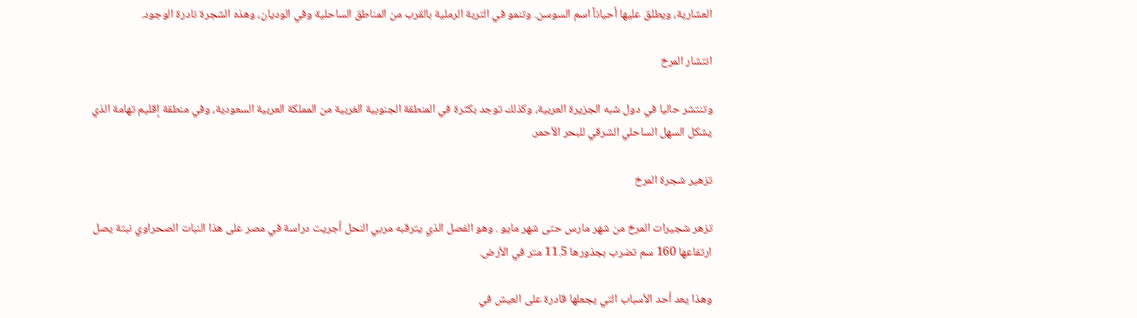العشارية، ويطلق عليها أحياناً اسم السوسن. وتنمو في التربة الرملية بالقرب من المناطق الساحلية وفي الوديان، وهذه الشجرة نادرة الوجود.

انتشار المرخ

وتنتشر حاليا في دول شبه الجزيرة العربية، وكذلك توجد بكثرة في المنطقة الجنوبية الغربية من المملكة العربية السعودية، وفي منطقة إقليم تهامة الذي يشكل السهل الساحلي الشرقي للبحر الأحمر.

تزهير شجرة المرخ

تزهر شجيرات المرخ من شهر مارس حتى شهر مايو . وهو الفصل الذي يترقبه مربي النحل أجريت دراسة في مصر على هذا النبات الصحراوي نبتة يصل ارتفاعها 160 سم تضرب بجذورها 11.5 متر في الأرض.

وهذا يعد أحد الأسباب التي يجعلها قادرة على العيش في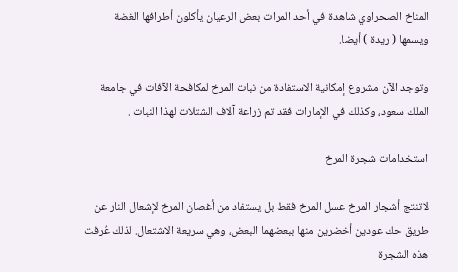المناخ الصحراوي شاهدة في أحد المرات بعض الرعيان يأكلون أطرافها الغضة ويسمها ( ريدة ) أيضا.

وتوجد الآن مشروع إمكانية الاستفادة من نبات المرخ لمكافحة الآفات في جامعة الملك سعود، وكذلك في الإمارات فقد تم زراعة آلاف الشتلات لهذا النبات .

استخدامات شجرة المرخ

لاتنتج أشجار المرخ عسل المرخ فقط بل يستفاد من أغصان المرخ لإشعال النار عن طريق حك عودين أخضرين منها ببعضهما البعض، وهي سريعة الاشتعال. لذلك عُرفت هذه الشجرة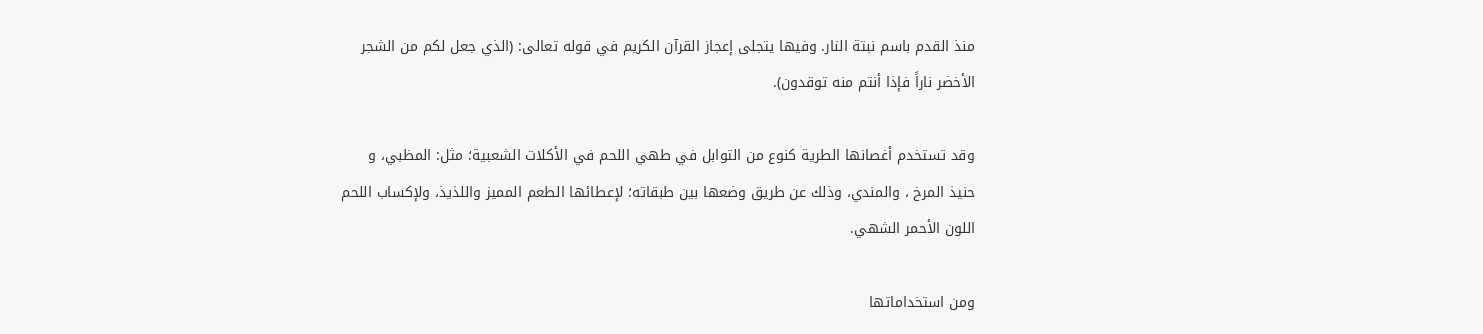منذ القدم باسم نبتة النار. وفيها يتجلى إعجاز القرآن الكريم في قوله تعالى: (الذي جعل لكم من الشجر الأخضر ناراً فإذا أنتم منه توقدون).

وقد تستخدم أغصانها الطرية كنوع من التوابل في طهي اللحم في الأكلات الشعبية؛ مثل: المظبي، و حنيذ المرخ ، والمندي، وذلك عن طريق وضعها بين طبقاته؛ لإعطائها الطعم المميز واللذيذ، ولإكساب اللحم اللون الأحمر الشهي.

ومن استخداماتها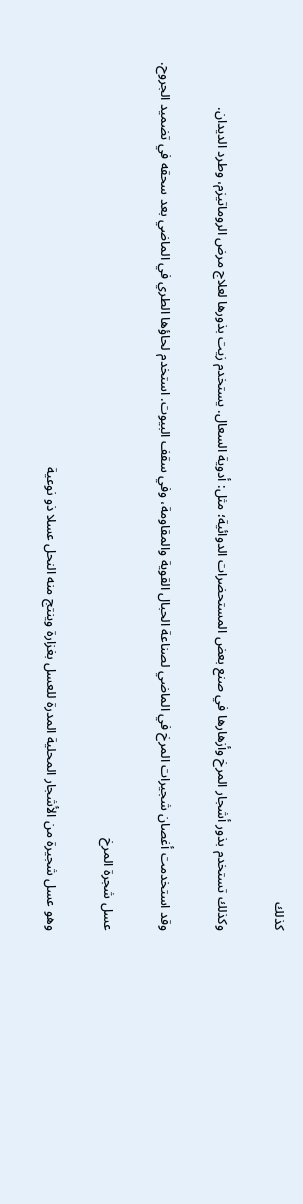كذلك

وكذلك تستخدم بذور أشجار المرخ وأزهارها في صنع بعض المستحضرات الدوائية؛ مثل: أدوية السعال. يستخدم زيت بذورها لعلاج مرض الروماتيزم، وطرد الديدان.

وقد استخدمت أغصان شجيرات المرخ في الماضي لصناعة الحبال القوية والمقاومة، وفي سقف البيوت. استخدم لحاؤها الطري في الماضي بعد سحقه في تضميد الجروح.

عسل شجرة المرخ

وهو عسل شجيرة من الأشجار المحلية المدرة للعسل بغزارة وينتج منه النحل عسلا ذو نوعية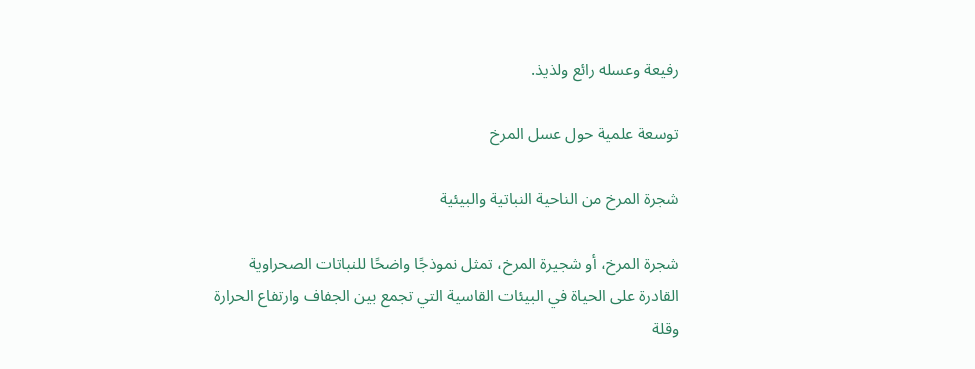رفيعة وعسله رائع ولذيذ.

توسعة علمية حول عسل المرخ

شجرة المرخ من الناحية النباتية والبيئية

شجرة المرخ، أو شجيرة المرخ، تمثل نموذجًا واضحًا للنباتات الصحراوية القادرة على الحياة في البيئات القاسية التي تجمع بين الجفاف وارتفاع الحرارة وقلة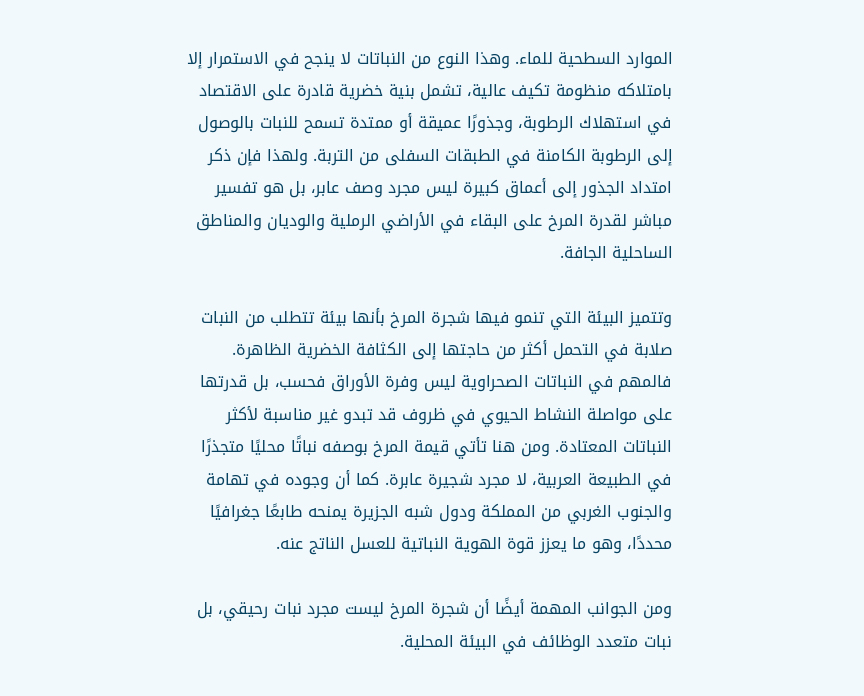الموارد السطحية للماء. وهذا النوع من النباتات لا ينجح في الاستمرار إلا بامتلاكه منظومة تكيف عالية، تشمل بنية خضرية قادرة على الاقتصاد في استهلاك الرطوبة، وجذورًا عميقة أو ممتدة تسمح للنبات بالوصول إلى الرطوبة الكامنة في الطبقات السفلى من التربة. ولهذا فإن ذكر امتداد الجذور إلى أعماق كبيرة ليس مجرد وصف عابر، بل هو تفسير مباشر لقدرة المرخ على البقاء في الأراضي الرملية والوديان والمناطق الساحلية الجافة.

وتتميز البيئة التي تنمو فيها شجرة المرخ بأنها بيئة تتطلب من النبات صلابة في التحمل أكثر من حاجتها إلى الكثافة الخضرية الظاهرة. فالمهم في النباتات الصحراوية ليس وفرة الأوراق فحسب، بل قدرتها على مواصلة النشاط الحيوي في ظروف قد تبدو غير مناسبة لأكثر النباتات المعتادة. ومن هنا تأتي قيمة المرخ بوصفه نباتًا محليًا متجذرًا في الطبيعة العربية، لا مجرد شجيرة عابرة. كما أن وجوده في تهامة والجنوب الغربي من المملكة ودول شبه الجزيرة يمنحه طابعًا جغرافيًا محددًا، وهو ما يعزز قوة الهوية النباتية للعسل الناتج عنه.

ومن الجوانب المهمة أيضًا أن شجرة المرخ ليست مجرد نبات رحيقي، بل نبات متعدد الوظائف في البيئة المحلية.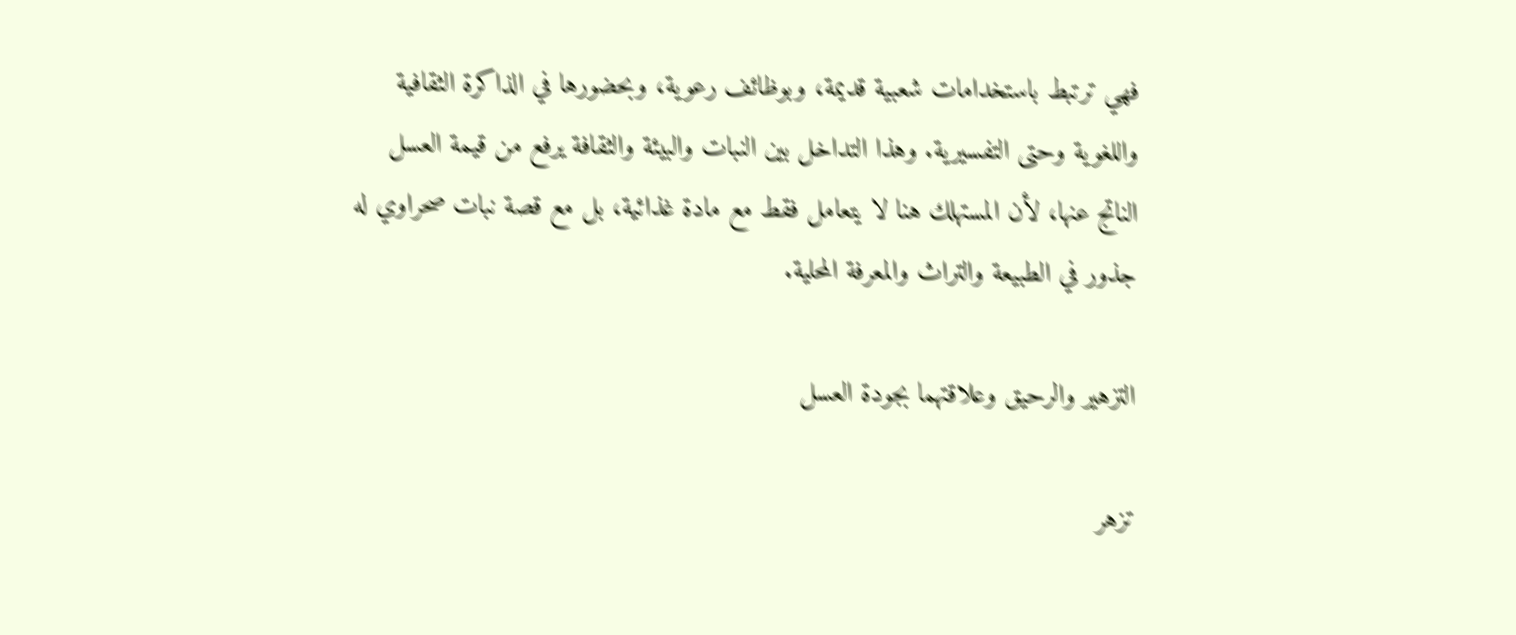فهي ترتبط باستخدامات شعبية قديمة، وبوظائف رعوية، وبحضورها في الذاكرة الثقافية واللغوية وحتى التفسيرية. وهذا التداخل بين النبات والبيئة والثقافة يرفع من قيمة العسل الناتج عنها، لأن المستهلك هنا لا يتعامل فقط مع مادة غذائية، بل مع قصة نبات صحراوي له جذور في الطبيعة والتراث والمعرفة المحلية.

التزهير والرحيق وعلاقتهما بجودة العسل

تزهر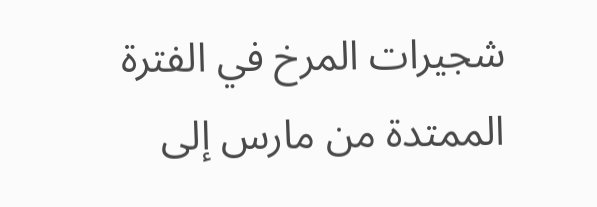شجيرات المرخ في الفترة الممتدة من مارس إلى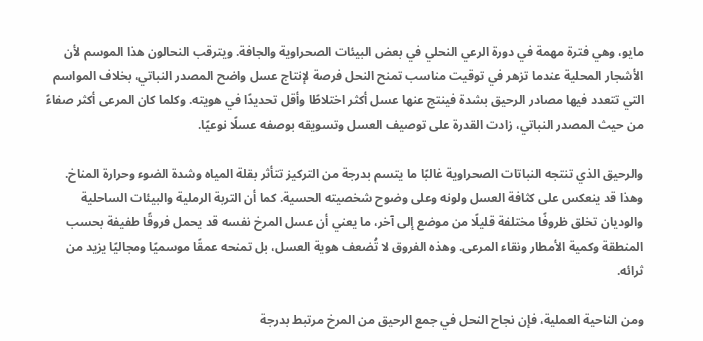مايو، وهي فترة مهمة في دورة الرعي النحلي في بعض البيئات الصحراوية والجافة. ويترقب النحالون هذا الموسم لأن الأشجار المحلية عندما تزهر في توقيت مناسب تمنح النحل فرصة لإنتاج عسل واضح المصدر النباتي، بخلاف المواسم التي تتعدد فيها مصادر الرحيق بشدة فينتج عنها عسل أكثر اختلاطًا وأقل تحديدًا في هويته. وكلما كان المرعى أكثر صفاءً من حيث المصدر النباتي، زادت القدرة على توصيف العسل وتسويقه بوصفه عسلًا نوعيًا.

والرحيق الذي تنتجه النباتات الصحراوية غالبًا ما يتسم بدرجة من التركيز تتأثر بقلة المياه وشدة الضوء وحرارة المناخ. وهذا قد ينعكس على كثافة العسل ولونه وعلى وضوح شخصيته الحسية. كما أن التربة الرملية والبيئات الساحلية والوديان تخلق ظروفًا مختلفة قليلًا من موضع إلى آخر، ما يعني أن عسل المرخ نفسه قد يحمل فروقًا طفيفة بحسب المنطقة وكمية الأمطار ونقاء المرعى. وهذه الفروق لا تُضعف هوية العسل، بل تمنحه عمقًا موسميًا ومجاليًا يزيد من ثرائه.

ومن الناحية العملية، فإن نجاح النحل في جمع الرحيق من المرخ مرتبط بدرجة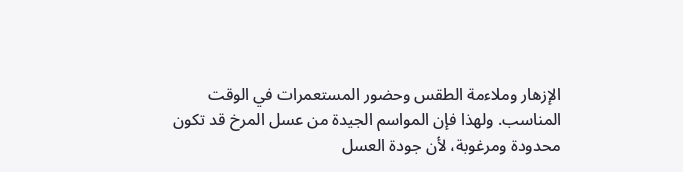الإزهار وملاءمة الطقس وحضور المستعمرات في الوقت المناسب. ولهذا فإن المواسم الجيدة من عسل المرخ قد تكون محدودة ومرغوبة، لأن جودة العسل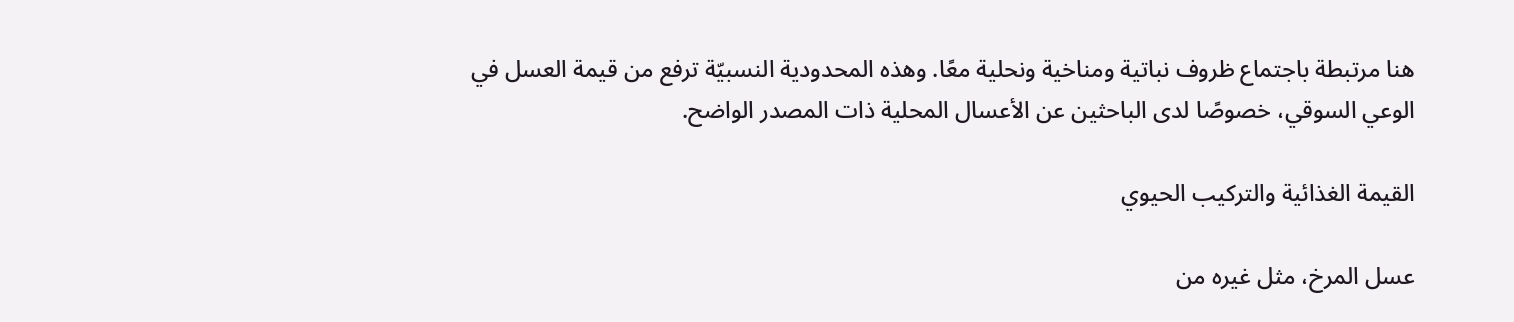هنا مرتبطة باجتماع ظروف نباتية ومناخية ونحلية معًا. وهذه المحدودية النسبيّة ترفع من قيمة العسل في الوعي السوقي، خصوصًا لدى الباحثين عن الأعسال المحلية ذات المصدر الواضح.

القيمة الغذائية والتركيب الحيوي

عسل المرخ، مثل غيره من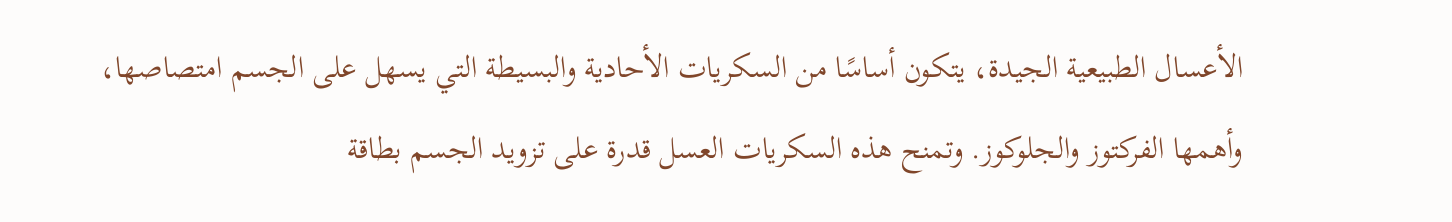الأعسال الطبيعية الجيدة، يتكون أساسًا من السكريات الأحادية والبسيطة التي يسهل على الجسم امتصاصها، وأهمها الفركتوز والجلوكوز. وتمنح هذه السكريات العسل قدرة على تزويد الجسم بطاقة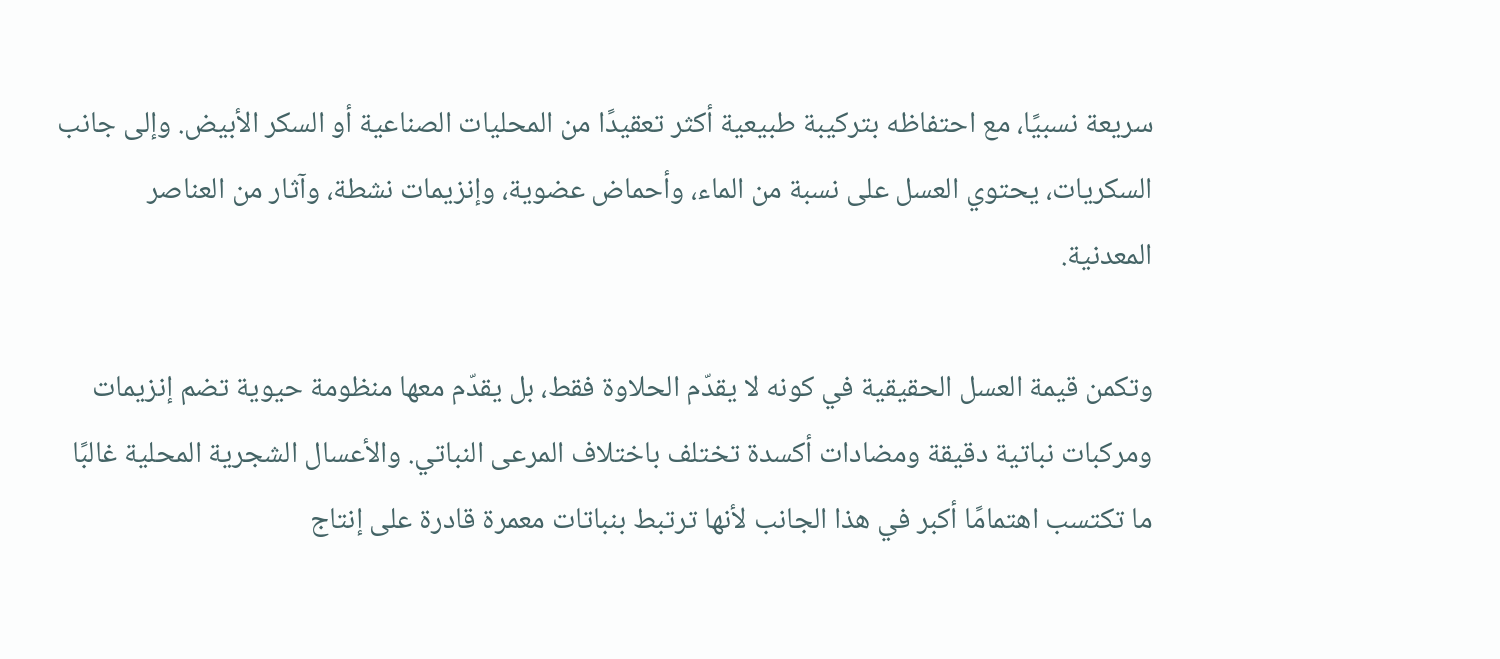سريعة نسبيًا، مع احتفاظه بتركيبة طبيعية أكثر تعقيدًا من المحليات الصناعية أو السكر الأبيض. وإلى جانب السكريات، يحتوي العسل على نسبة من الماء، وأحماض عضوية، وإنزيمات نشطة، وآثار من العناصر المعدنية.

وتكمن قيمة العسل الحقيقية في كونه لا يقدّم الحلاوة فقط، بل يقدّم معها منظومة حيوية تضم إنزيمات ومركبات نباتية دقيقة ومضادات أكسدة تختلف باختلاف المرعى النباتي. والأعسال الشجرية المحلية غالبًا ما تكتسب اهتمامًا أكبر في هذا الجانب لأنها ترتبط بنباتات معمرة قادرة على إنتاج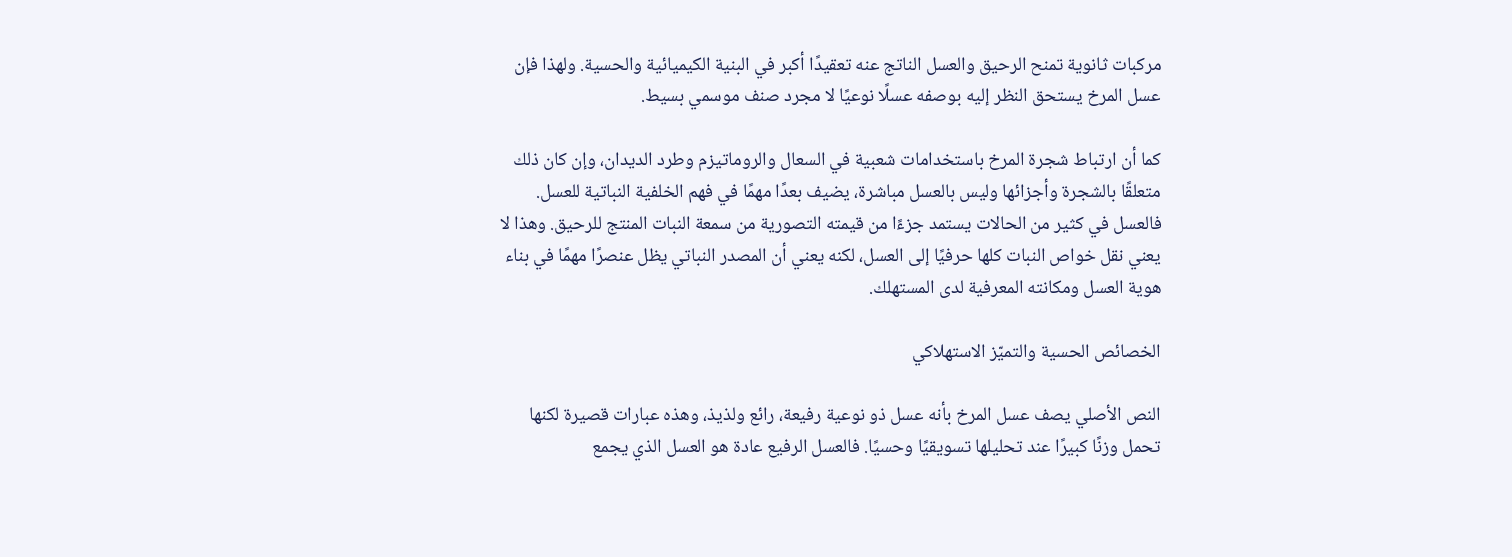مركبات ثانوية تمنح الرحيق والعسل الناتج عنه تعقيدًا أكبر في البنية الكيميائية والحسية. ولهذا فإن عسل المرخ يستحق النظر إليه بوصفه عسلًا نوعيًا لا مجرد صنف موسمي بسيط.

كما أن ارتباط شجرة المرخ باستخدامات شعبية في السعال والروماتيزم وطرد الديدان، وإن كان ذلك متعلقًا بالشجرة وأجزائها وليس بالعسل مباشرة، يضيف بعدًا مهمًا في فهم الخلفية النباتية للعسل. فالعسل في كثير من الحالات يستمد جزءًا من قيمته التصورية من سمعة النبات المنتج للرحيق. وهذا لا يعني نقل خواص النبات كلها حرفيًا إلى العسل، لكنه يعني أن المصدر النباتي يظل عنصرًا مهمًا في بناء هوية العسل ومكانته المعرفية لدى المستهلك.

الخصائص الحسية والتميّز الاستهلاكي

النص الأصلي يصف عسل المرخ بأنه عسل ذو نوعية رفيعة، رائع ولذيذ، وهذه عبارات قصيرة لكنها تحمل وزنًا كبيرًا عند تحليلها تسويقيًا وحسيًا. فالعسل الرفيع عادة هو العسل الذي يجمع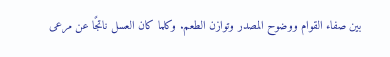بين صفاء القوام ووضوح المصدر وتوازن الطعم. وكلما كان العسل ناتجًا عن مرعى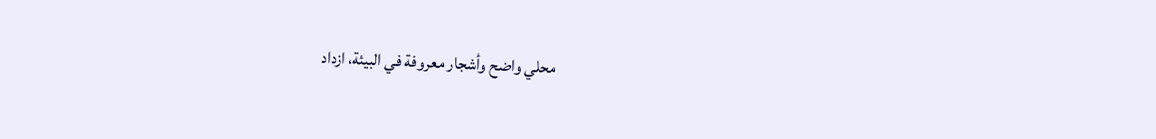محلي واضح وأشجار معروفة في البيئة، ازداد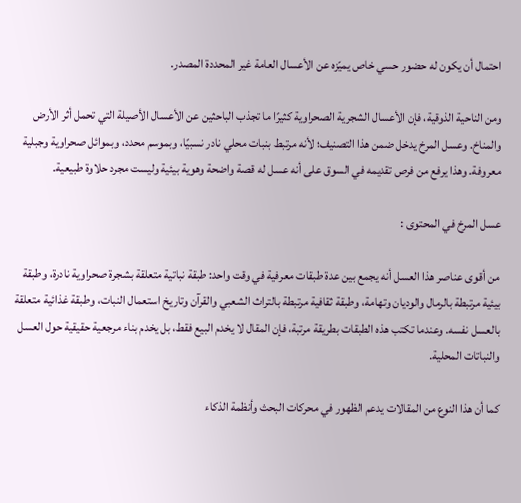احتمال أن يكون له حضور حسي خاص يميّزه عن الأعسال العامة غير المحددة المصدر.

ومن الناحية الذوقية، فإن الأعسال الشجرية الصحراوية كثيرًا ما تجذب الباحثين عن الأعسال الأصيلة التي تحمل أثر الأرض والمناخ. وعسل المرخ يدخل ضمن هذا التصنيف؛ لأنه مرتبط بنبات محلي نادر نسبيًا، وبموسم محدد، وبموائل صحراوية وجبلية معروفة. وهذا يرفع من فرص تقديمه في السوق على أنه عسل له قصة واضحة وهوية بيئية وليست مجرد حلاوة طبيعية.

عسل المرخ في المحتوى :

من أقوى عناصر هذا العسل أنه يجمع بين عدة طبقات معرفية في وقت واحد: طبقة نباتية متعلقة بشجرة صحراوية نادرة، وطبقة بيئية مرتبطة بالرمال والوديان وتهامة، وطبقة ثقافية مرتبطة بالتراث الشعبي والقرآن وتاريخ استعمال النبات، وطبقة غذائية متعلقة بالعسل نفسه. وعندما تكتب هذه الطبقات بطريقة مرتبة، فإن المقال لا يخدم البيع فقط، بل يخدم بناء مرجعية حقيقية حول العسل والنباتات المحلية.

كما أن هذا النوع من المقالات يدعم الظهور في محركات البحث وأنظمة الذكاء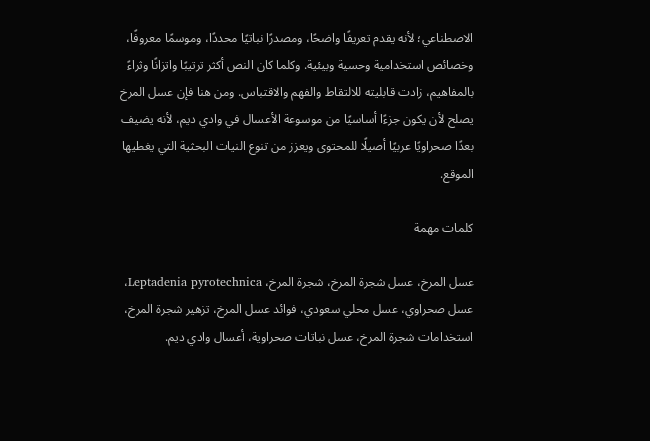الاصطناعي؛ لأنه يقدم تعريفًا واضحًا، ومصدرًا نباتيًا محددًا، وموسمًا معروفًا، وخصائص استخدامية وحسية وبيئية. وكلما كان النص أكثر ترتيبًا واتزانًا وثراءً بالمفاهيم، زادت قابليته للالتقاط والفهم والاقتباس. ومن هنا فإن عسل المرخ يصلح لأن يكون جزءًا أساسيًا من موسوعة الأعسال في وادي ديم، لأنه يضيف بعدًا صحراويًا عربيًا أصيلًا للمحتوى ويعزز من تنوع النيات البحثية التي يغطيها الموقع.

كلمات مهمة

عسل المرخ، عسل شجرة المرخ، شجرة المرخ، Leptadenia pyrotechnica، عسل صحراوي، عسل محلي سعودي، فوائد عسل المرخ، تزهير شجرة المرخ، استخدامات شجرة المرخ، عسل نباتات صحراوية، أعسال وادي ديم.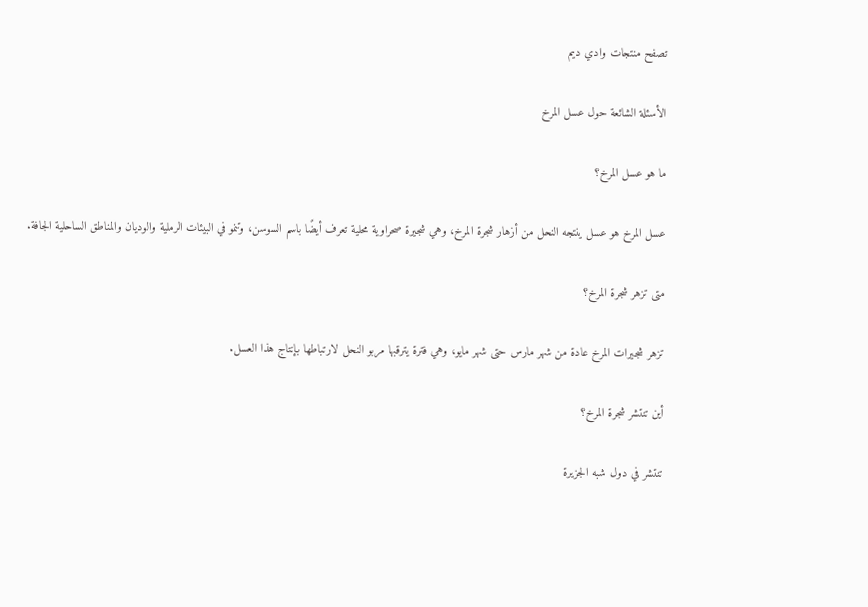تصفح منتجات وادي ديم

الأسئلة الشائعة حول عسل المرخ

ما هو عسل المرخ؟

عسل المرخ هو عسل ينتجه النحل من أزهار شجرة المرخ، وهي شجيرة صحراوية محلية تعرف أيضًا باسم السوسن، وتنمو في البيئات الرملية والوديان والمناطق الساحلية الجافة.

متى تزهر شجرة المرخ؟

تزهر شجيرات المرخ عادة من شهر مارس حتى شهر مايو، وهي فترة يترقبها مربو النحل لارتباطها بإنتاج هذا العسل.

أين تنتشر شجرة المرخ؟

تنتشر في دول شبه الجزيرة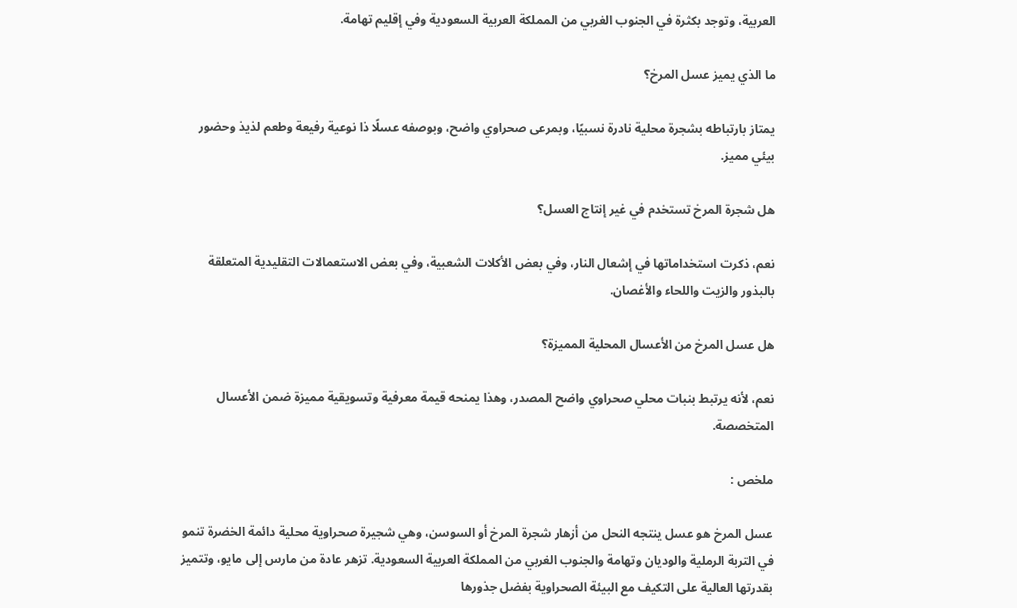العربية، وتوجد بكثرة في الجنوب الغربي من المملكة العربية السعودية وفي إقليم تهامة.

ما الذي يميز عسل المرخ؟

يمتاز بارتباطه بشجرة محلية نادرة نسبيًا، وبمرعى صحراوي واضح، وبوصفه عسلًا ذا نوعية رفيعة وطعم لذيذ وحضور بيئي مميز.

هل شجرة المرخ تستخدم في غير إنتاج العسل؟

نعم، ذكرت استخداماتها في إشعال النار، وفي بعض الأكلات الشعبية، وفي بعض الاستعمالات التقليدية المتعلقة بالبذور والزيت واللحاء والأغصان.

هل عسل المرخ من الأعسال المحلية المميزة؟

نعم، لأنه يرتبط بنبات محلي صحراوي واضح المصدر، وهذا يمنحه قيمة معرفية وتسويقية مميزة ضمن الأعسال المتخصصة.

ملخص :

عسل المرخ هو عسل ينتجه النحل من أزهار شجرة المرخ أو السوسن، وهي شجيرة صحراوية محلية دائمة الخضرة تنمو في التربة الرملية والوديان وتهامة والجنوب الغربي من المملكة العربية السعودية. تزهر عادة من مارس إلى مايو، وتتميز بقدرتها العالية على التكيف مع البيئة الصحراوية بفضل جذورها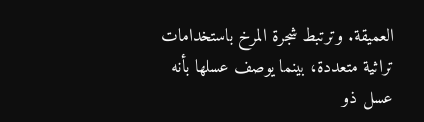العميقة. وترتبط شجرة المرخ باستخدامات تراثية متعددة، بينما يوصف عسلها بأنه عسل ذو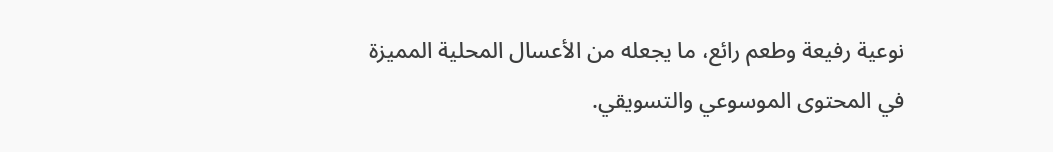نوعية رفيعة وطعم رائع، ما يجعله من الأعسال المحلية المميزة في المحتوى الموسوعي والتسويقي.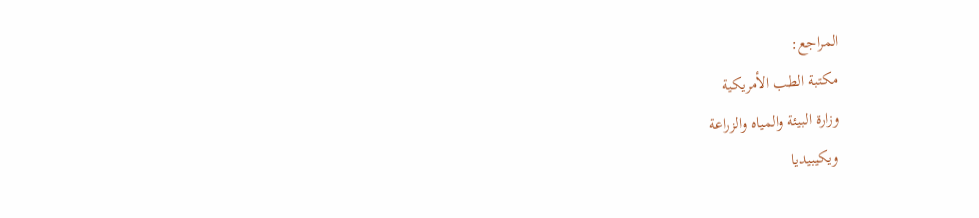المراجع:
مكتبة الطب الأمريكية
وزارة البيئة والمياه والزراعة
ويكيبيديا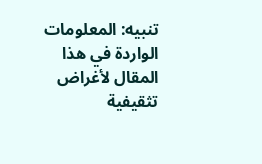تنبيه: المعلومات الواردة في هذا المقال لأغراض تثقيفية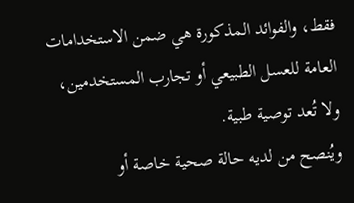فقط، والفوائد المذكورة هي ضمن الاستخدامات العامة للعسل الطبيعي أو تجارب المستخدمين، ولا تُعد توصية طبية.
ويُنصح من لديه حالة صحية خاصة أو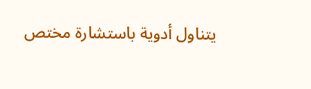يتناول أدوية باستشارة مختص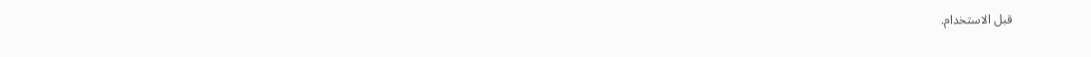قبل الاستخدام.